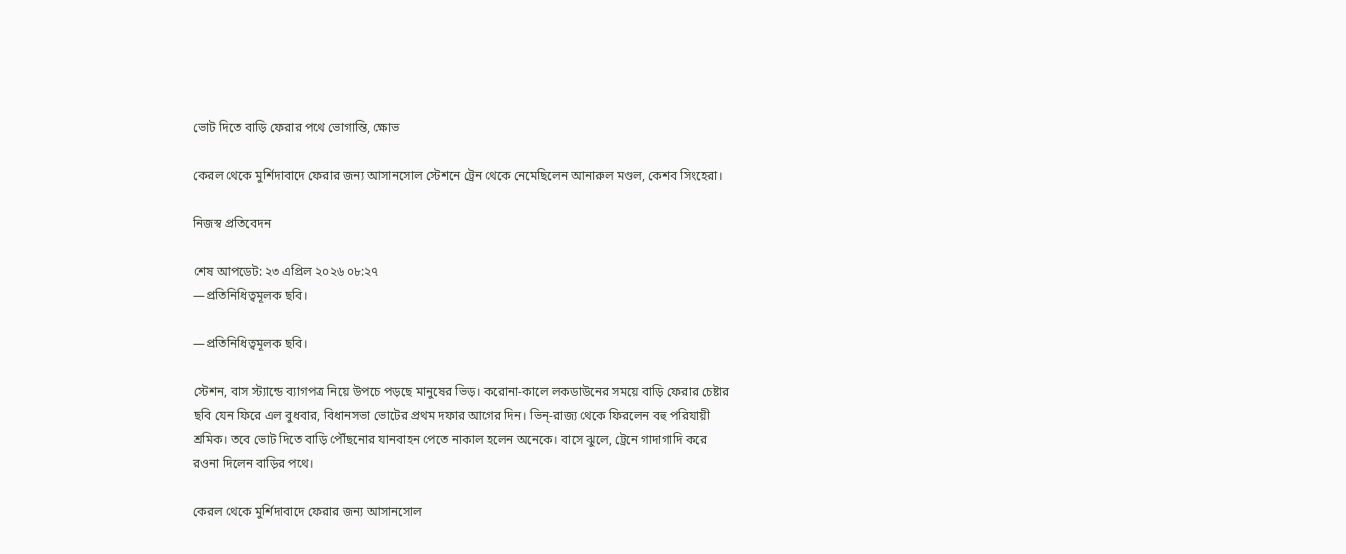ভোট দিতে বাড়ি ফেরার পথে ভোগান্তি, ক্ষোভ

কেরল থেকে মুর্শিদাবাদে ফেরার জন্য আসানসোল স্টেশনে ট্রেন থেকে নেমেছিলেন আনারুল মণ্ডল, কেশব সিংহেরা।

নিজস্ব প্রতিবেদন

শেষ আপডেট: ২৩ এপ্রিল ২০২৬ ০৮:২৭
—প্রতিনিধিত্বমূলক ছবি।

—প্রতিনিধিত্বমূলক ছবি।

স্টেশন, বাস স্ট্যান্ডে ব্যাগপত্র নিয়ে উপচে পড়ছে মানুষের ভিড়। করোনা-কালে লকডাউনের সময়ে বাড়ি ফেরার চেষ্টার ছবি যেন ফিরে এল বুধবার, বিধানসভা ভোটের প্রথম দফার আগের দিন। ভিন্-রাজ্য থেকে ফিরলেন বহু পরিযায়ী শ্রমিক। তবে ভোট দিতে বাড়ি পৌঁছনোর যানবাহন পেতে নাকাল হলেন অনেকে। বাসে ঝুলে, ট্রেনে গাদাগাদি করে রওনা দিলেন বাড়ির পথে।

কেরল থেকে মুর্শিদাবাদে ফেরার জন্য আসানসোল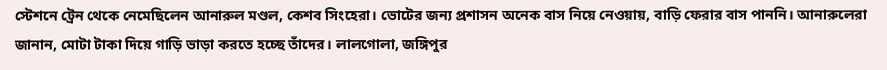স্টেশনে ট্রেন থেকে নেমেছিলেন আনারুল মণ্ডল, কেশব সিংহেরা। ভোটের জন্য প্রশাসন অনেক বাস নিয়ে নেওয়ায়, বাড়ি ফেরার বাস পাননি। আনারুলেরা জানান, মোটা টাকা দিয়ে গাড়ি ভাড়া করতে হচ্ছে তাঁদের। লালগোলা, জঙ্গিপুর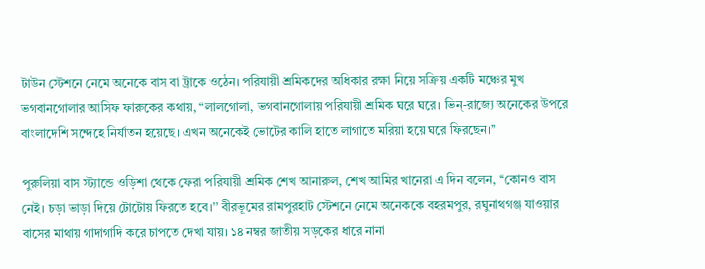টাউন স্টেশনে নেমে অনেকে বাস বা ট্রাকে ওঠেন। পরিযায়ী শ্রমিকদের অধিকার রক্ষা নিয়ে সক্রিয় একটি মঞ্চের মুখ ভগবানগোলার আসিফ ফারুকের কথায়, “লালগোলা, ভগবানগোলায় পরিযায়ী শ্রমিক ঘরে ঘরে। ভিন্‌-রাজ্যে অনেকের উপরে বাংলাদেশি সন্দেহে নির্যাতন হয়েছে। এখন অনেকেই ভোটের কালি হাতে লাগাতে মরিয়া হয়ে ঘরে ফিরছেন।’’

পুরুলিয়া বাস স্ট্যান্ডে ওড়িশা থেকে ফেরা পরিযায়ী শ্রমিক শেখ আনারুল, শেখ আমির খানেরা এ দিন বলেন, ‘‘কোনও বাস নেই। চড়া ভাড়া দিয়ে টোটোয় ফিরতে হবে।’’ বীরভূমের রামপুরহাট স্টেশনে নেমে অনেককে বহরমপুর, রঘুনাথগঞ্জ যাওয়ার বাসের মাথায় গাদাগাদি করে চাপতে দেখা যায়। ১৪ নম্বর জাতীয় সড়কের ধারে নানা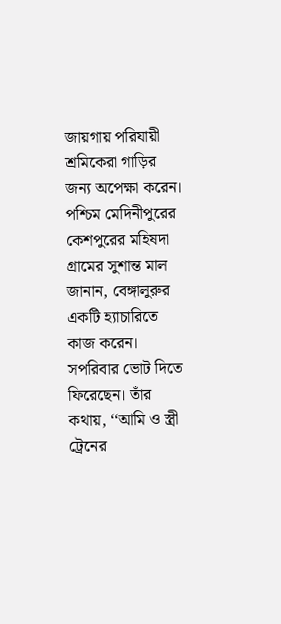জায়গায় পরিযায়ী শ্রমিকেরা গাড়ির জন্য অপেক্ষা করেন। পশ্চিম মেদিনীপুরের কেশপুরের মহিষদা গ্রামের সুশান্ত মাল জানান, বেঙ্গালুরুর একটি হ্যাচারিতে কাজ করেন। সপরিবার ভোট দিতে ফিরেছেন। তাঁর কথায়, ‘‘আমি ও স্ত্রী ট্রেনের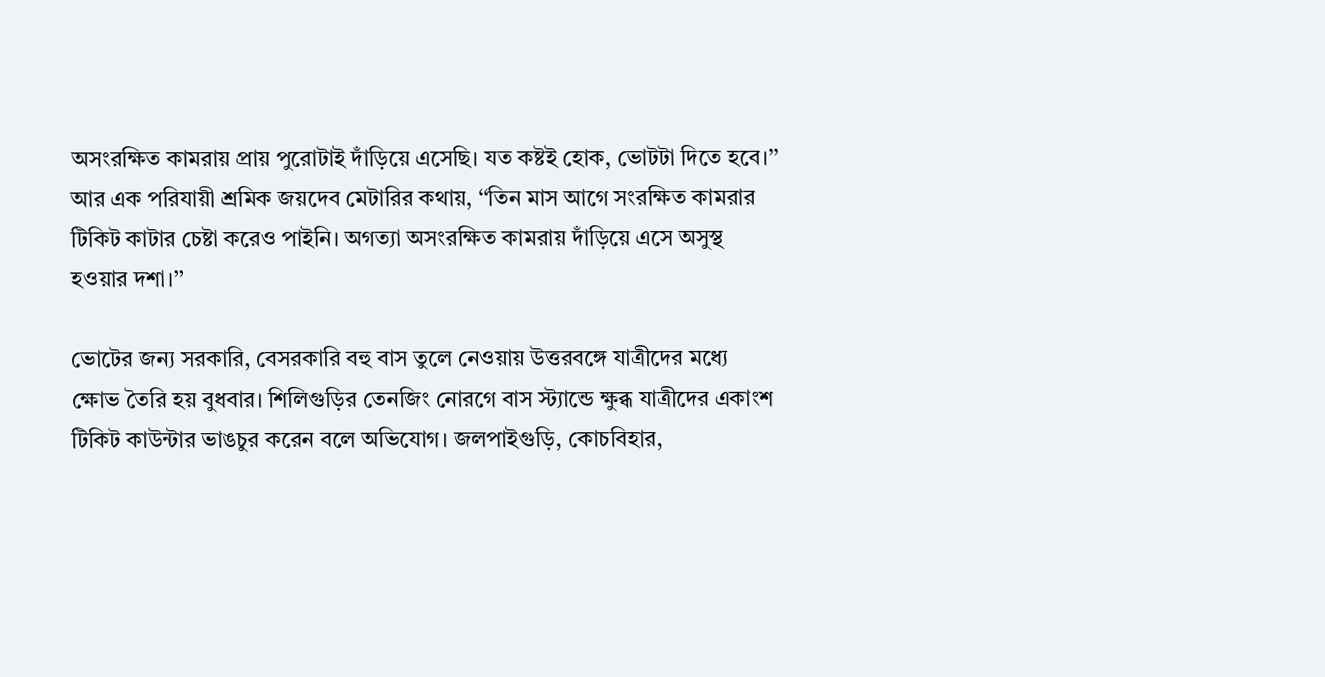অসংরক্ষিত কামরায় প্রায় পুরোটাই দাঁড়িয়ে এসেছি। যত কষ্টই হোক, ভোটটা দিতে হবে।’’ আর এক পরিযায়ী শ্রমিক জয়দেব মেটারির কথায়, ‘‘তিন মাস আগে সংরক্ষিত কামরার টিকিট কাটার চেষ্টা করেও পাইনি। অগত্যা অসংরক্ষিত কামরায় দাঁড়িয়ে এসে অসুস্থ হওয়ার দশা।’’

ভোটের জন্য সরকারি, বেসরকারি বহু বাস তুলে নেওয়ায় উত্তরবঙ্গে যাত্রীদের মধ্যে ক্ষোভ তৈরি হয় বুধবার। শিলিগুড়ির তেনজিং নোরগে বাস স্ট্যান্ডে ক্ষুব্ধ যাত্রীদের একাংশ টিকিট কাউন্টার ভাঙচুর করেন বলে অভিযোগ। জলপাইগুড়ি, কোচবিহার,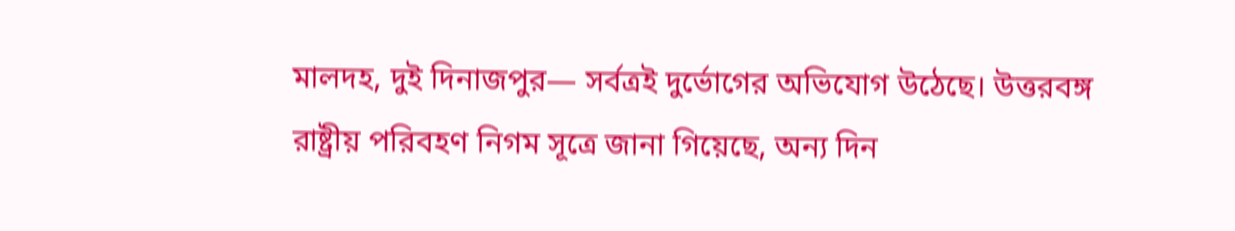মালদহ, দুই দিনাজপুর— সর্বত্রই দুর্ভোগের অভিযোগ উঠেছে। উত্তরবঙ্গ রাষ্ট্রীয় পরিবহণ নিগম সূত্রে জানা গিয়েছে, অন্য দিন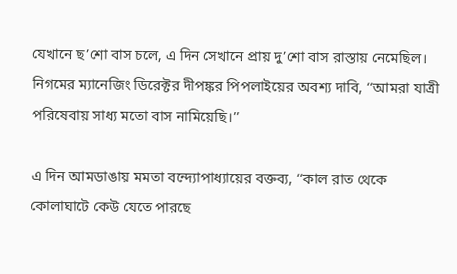যেখানে ছ’শো বাস চলে, এ দিন সেখানে প্রায় দু’শো বাস রাস্তায় নেমেছিল। নিগমের ম্যানেজিং ডিরেক্টর দীপঙ্কর পিপলাইয়ের অবশ্য দাবি, ‘‘আমরা যাত্রী পরিষেবায় সাধ্য মতো বাস নামিয়েছি।’’

এ দিন আমডাঙায় মমতা বন্দ্যোপাধ্যায়ের বক্তব্য, ‘‘কাল রাত থেকে কোলাঘাটে কেউ যেতে পারছে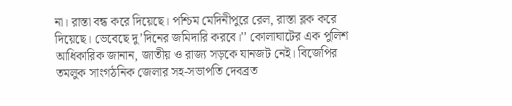না। রাস্তা বন্ধ করে দিয়েছে। পশ্চিম মেদিনীপুরে রেল, রাস্তা ব্লক করে দিয়েছে। ভেবেছে দু’দিনের জমিদারি করবে।’’ কোলাঘাটের এক পুলিশ আধিকারিক জানান, জাতীয় ও রাজ্য সড়কে যানজট নেই। বিজেপির তমলুক সাংগঠনিক জেলার সহ-সভাপতি দেবব্রত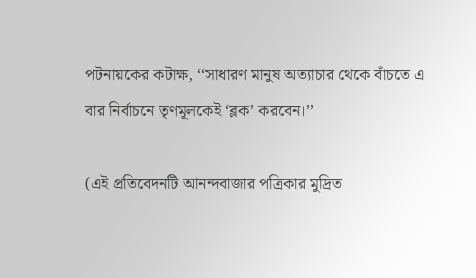পটনায়কের কটাক্ষ, ‘‘সাধারণ মানুষ অত্যাচার থেকে বাঁচতে এ বার নির্বাচনে তৃণমূলকেই ‘ব্লক’ করবেন।’’

(এই প্রতিবেদনটি আনন্দবাজার পত্রিকার মুদ্রিত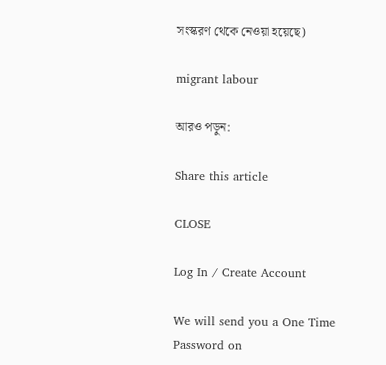সংস্করণ থেকে নেওয়া হয়েছে)

migrant labour

আরও পড়ুন:

Share this article

CLOSE

Log In / Create Account

We will send you a One Time Password on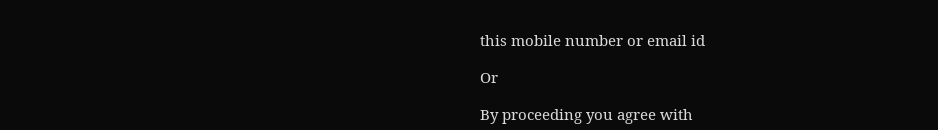this mobile number or email id

Or

By proceeding you agree with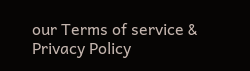our Terms of service & Privacy Policy